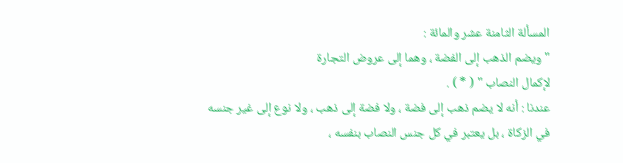المسألة الثامنة عشر والمائة :
" ويضم الذهب إلى الفضة ، وهما إلى عروض التجارة
لإكمال النصاب " ( * ) .
عندنا : أنه لا يضم ذهب إلى فضة ، ولا فضة إلى ذهب ، ولا نوع إلى غير جنسه
في الزكاة ، بل يعتبر في كل جنس النصاب بنفسه ،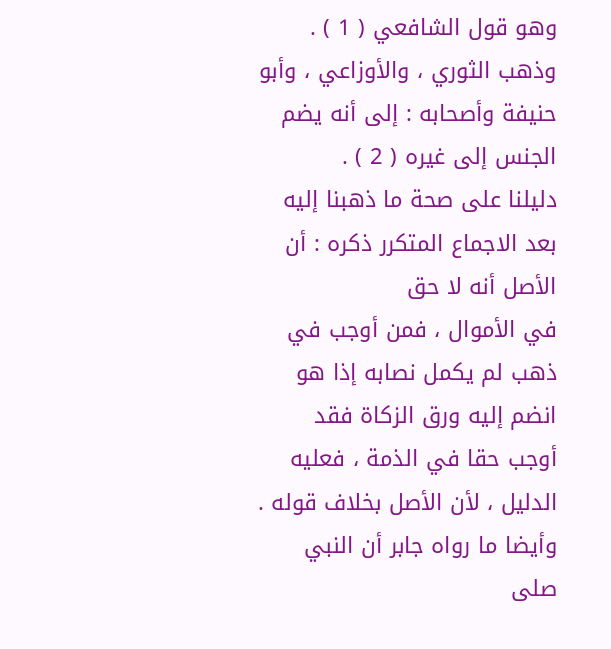وهو قول الشافعي ( 1 ) .
وذهب الثوري ، والأوزاعي ، وأبو حنيفة وأصحابه : إلى أنه يضم الجنس إلى غيره ( 2 ) .
دليلنا على صحة ما ذهبنا إليه بعد الاجماع المتكرر ذكره : أن الأصل أنه لا حق
في الأموال ، فمن أوجب في ذهب لم يكمل نصابه إذا هو انضم إليه ورق الزكاة فقد
أوجب حقا في الذمة ، فعليه الدليل ، لأن الأصل بخلاف قوله .
وأيضا ما رواه جابر أن النبي صلى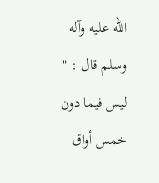الله عليه وآله وسلم قال : " ليس فيما دون خمس أواق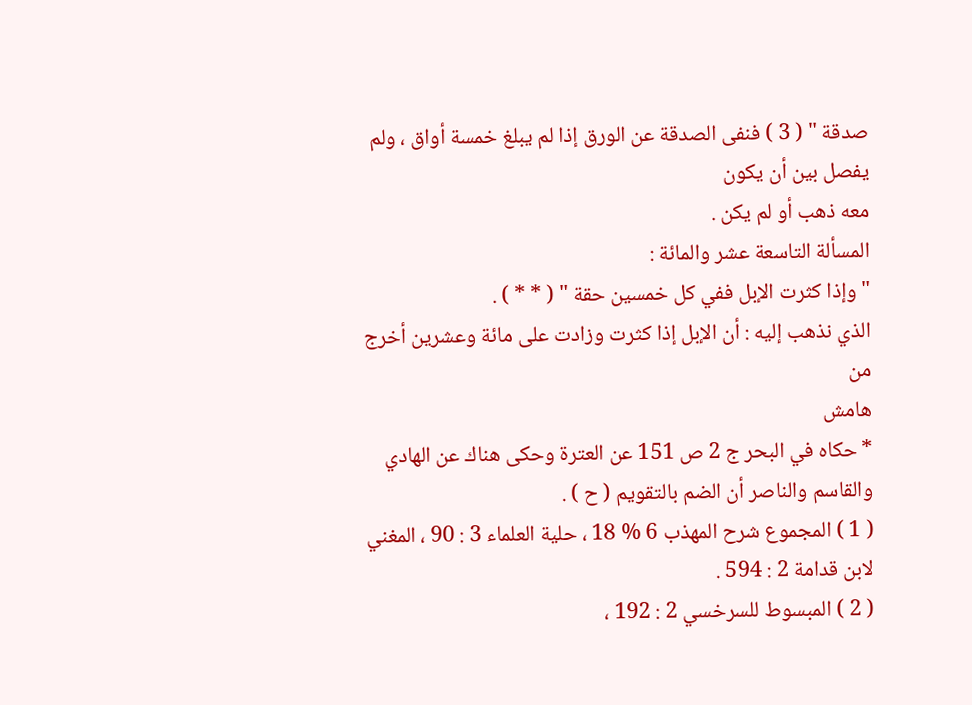صدقة " ( 3 ) فنفى الصدقة عن الورق إذا لم يبلغ خمسة أواق ، ولم يفصل بين أن يكون
معه ذهب أو لم يكن .
المسألة التاسعة عشر والمائة :
" وإذا كثرت الإبل ففي كل خمسين حقة " ( * * ) .
الذي نذهب إليه : أن الإبل إذا كثرت وزادت على مائة وعشرين أخرج من
هامش
* حكاه في البحر ج 2 ص 151 عن العترة وحكى هناك عن الهادي والقاسم والناصر أن الضم بالتقويم ( ح ) .
( 1 ) المجموع شرح المهذب 6 % 18 ، حلية العلماء 3 : 90 ، المغني لابن قدامة 2 : 594 .
( 2 ) المبسوط للسرخسي 2 : 192 ،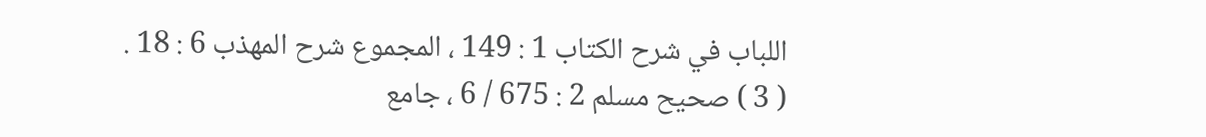اللباب في شرح الكتاب 1 : 149 ، المجموع شرح المهذب 6 : 18 .
( 3 ) صحيح مسلم 2 : 675 / 6 ، جامع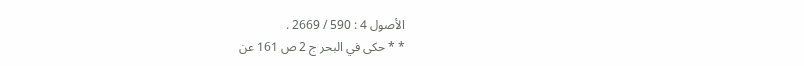الأصول 4 : 590 / 2669 .
* * حكى في البحر ج 2 ص 161 عن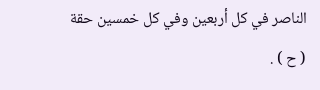الناصر في كل أربعين وفي كل خمسين حقة ( ح ) .